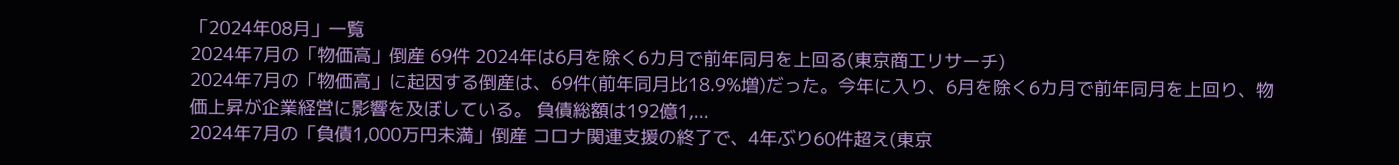「2024年08月」一覧
2024年7月の「物価高」倒産 69件 2024年は6月を除く6カ月で前年同月を上回る(東京商工リサーチ)
2024年7月の「物価高」に起因する倒産は、69件(前年同月比18.9%増)だった。今年に入り、6月を除く6カ月で前年同月を上回り、物価上昇が企業経営に影響を及ぼしている。 負債総額は192億1,...
2024年7月の「負債1,000万円未満」倒産 コロナ関連支援の終了で、4年ぶり60件超え(東京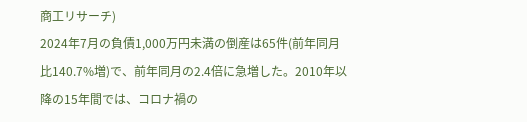商工リサーチ)
2024年7月の負債1,000万円未満の倒産は65件(前年同月比140.7%増)で、前年同月の2.4倍に急増した。2010年以降の15年間では、コロナ禍の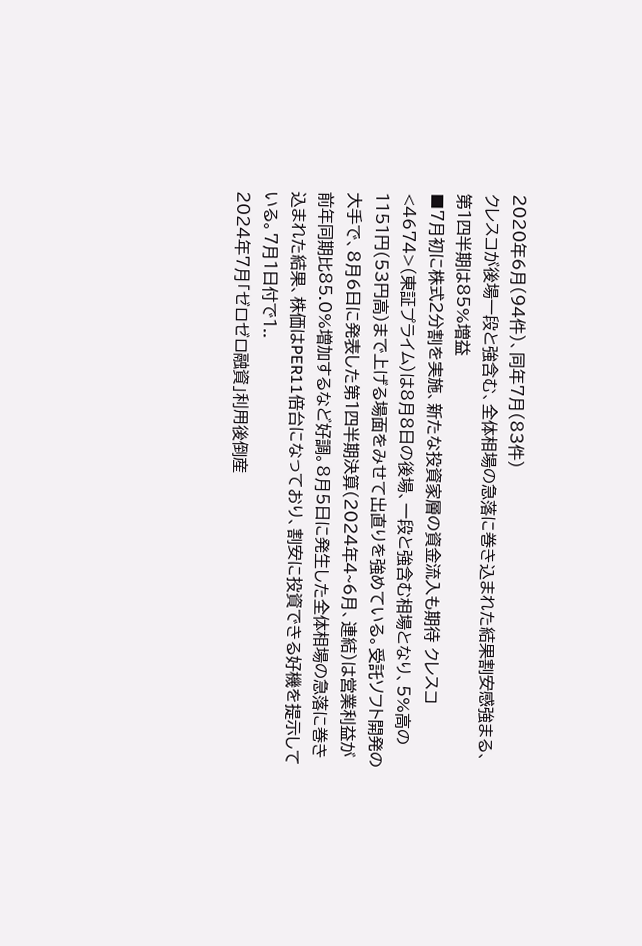2020年6月(94件)、同年7月(83件)
クレスコが後場一段と強含む、全体相場の急落に巻き込まれた結果割安感強まる、第1四半期は85%増益
■7月初に株式2分割を実施、新たな投資家層の資金流入も期待 クレスコ<4674>(東証プライム)は8月8日の後場、一段と強含む相場となり、5%高の1151円(53円高)まで上げる場面をみせて出直りを強めている。受託ソフト開発の大手で、8月6日に発表した第1四半期決算(2024年4~6月、連結)は営業利益が前年同期比85.0%増加するなど好調。8月5日に発生した全体相場の急落に巻き込まれた結果、株価はPER11倍台になっており、割安に投資できる好機を提示している。7月1日付で1..
2024年7月「ゼロゼロ融資」利用後倒産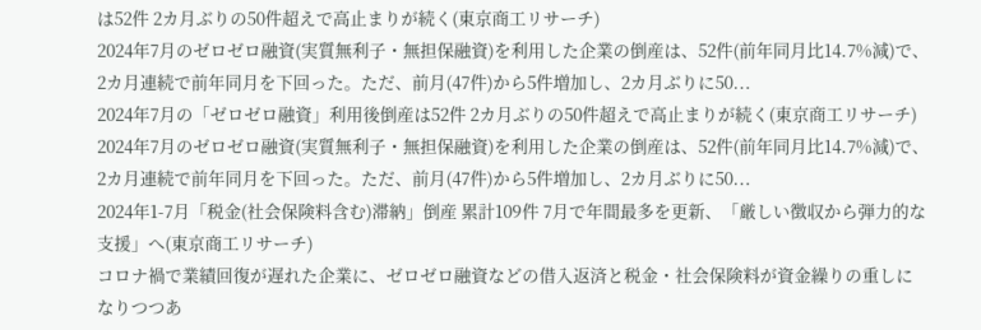は52件 2カ月ぶりの50件超えで高止まりが続く(東京商工リサーチ)
2024年7月のゼロゼロ融資(実質無利子・無担保融資)を利用した企業の倒産は、52件(前年同月比14.7%減)で、2カ月連続で前年同月を下回った。ただ、前月(47件)から5件増加し、2カ月ぶりに50...
2024年7月の「ゼロゼロ融資」利用後倒産は52件 2カ月ぶりの50件超えで高止まりが続く(東京商工リサーチ)
2024年7月のゼロゼロ融資(実質無利子・無担保融資)を利用した企業の倒産は、52件(前年同月比14.7%減)で、2カ月連続で前年同月を下回った。ただ、前月(47件)から5件増加し、2カ月ぶりに50...
2024年1-7月「税金(社会保険料含む)滞納」倒産 累計109件 7月で年間最多を更新、「厳しい徴収から弾力的な支援」へ(東京商工リサーチ)
コロナ禍で業績回復が遅れた企業に、ゼロゼロ融資などの借入返済と税金・社会保険料が資金繰りの重しになりつつあ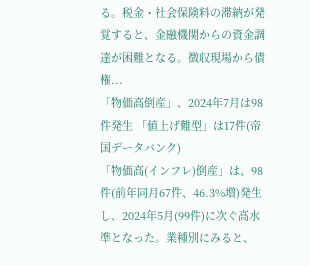る。税金・社会保険料の滞納が発覚すると、金融機関からの資金調達が困難となる。徴収現場から債権...
「物価高倒産」、2024年7月は98件発生 「値上げ難型」は17件(帝国データバンク)
「物価高(インフレ)倒産」は、98件(前年同月67件、46.3%増)発生し、2024年5月(99件)に次ぐ高水準となった。業種別にみると、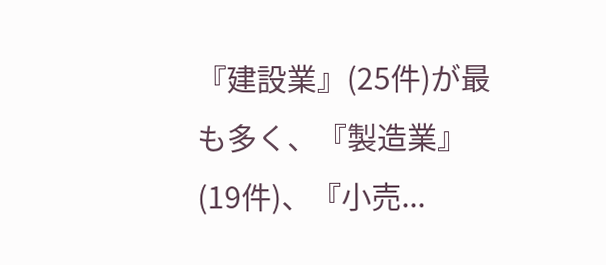『建設業』(25件)が最も多く、『製造業』(19件)、『小売...